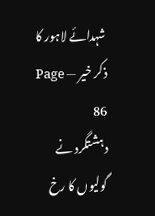شہدائے لاہور کا ذکر خیر — Page 86
دہشتگرد نے گولیوں کا رخ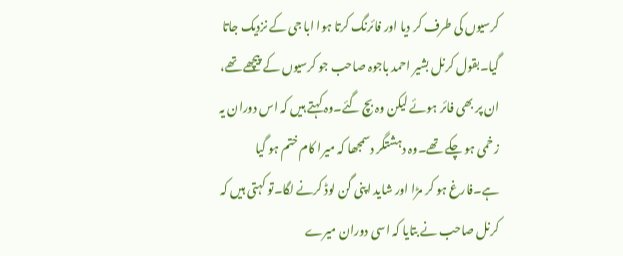کرسیوں کی طرف کر دیا اور فائرنگ کرتا ہوا ابا جی کے نزدیک جاتا گیا۔بقول کرنل بشیر احمد باجوہ صاحب جو کرسیوں کے پیچھے تھے، ان پر بھی فائر ہوئے لیکن وہ بچ گئے۔وہ کہتے ہیں کہ اس دوران یہ زخمی ہو چکے تھے۔وہ دہشتگر دسمجھا کہ میرا کام ختم ہو گیا ہے۔فارغ ہو کر مڑا اور شاید اپنی گن لوڈ کرنے لگا۔تو کہتی ہیں کہ کرنل صاحب نے بتایا کہ اسی دوران میرے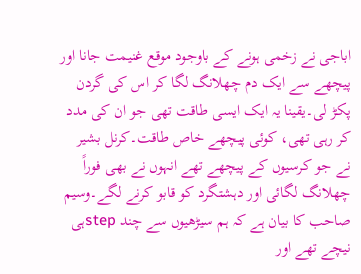اباجی نے زخمی ہونے کے باوجود موقع غنیمت جانا اور پیچھے سے ایک دم چھلانگ لگا کر اس کی گردن پکڑ لی۔یقینا یہ ایک ایسی طاقت تھی جو ان کی مدد کر رہی تھی، کوئی پیچھے خاص طاقت۔کرنل بشیر نے جو کرسیوں کے پیچھے تھے انہوں نے بھی فوراً چھلانگ لگائی اور دہشتگرد کو قابو کرنے لگے۔وسیم صاحب کا بیان ہے کہ ہم سیڑھیوں سے چند stepہی نیچے تھے اور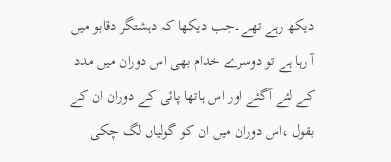دیکھ رہے تھے۔جب دیکھا کہ دہشتگر دقابو میں آ رہا ہے تو دوسرے خدام بھی اس دوران میں مدد کے لئے آگئے اور اس ہاتھا پائی کے دوران ان کے بقول ،اس دوران میں ان کو گولیاں لگ چکی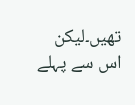تھیں۔لیکن اس سے پہلے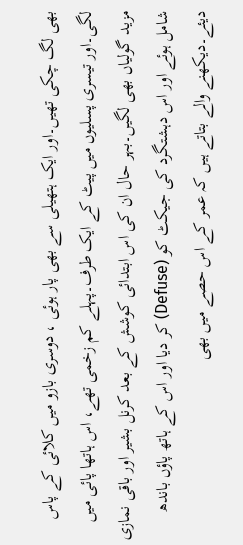بھی لگ چکی تھیں۔اور ایک ہتھیلی سے بھی پار ہوئی ، دوسری بازو میں کلائی کے پاس لگی۔اور تیسری پسلیوں میں پیٹ کے ایک طرف۔پہلے کم زخمی تھے، اس ہاتھا پائی میں مزید گولیاں بھی لگیں۔بہر حال ان کی اس ابتدائی کوشش کے بعد کرنل بشیر اور باقی نمازی شامل ہوئے اور اس دہشتگرد کی جیکٹ کو (Defuse) کر دیا اور اس کے ہاتھ پاؤں باندھ دیئے۔دیکھنے والے بتاتے ہیں کہ عمر کے اس حصے میں بھی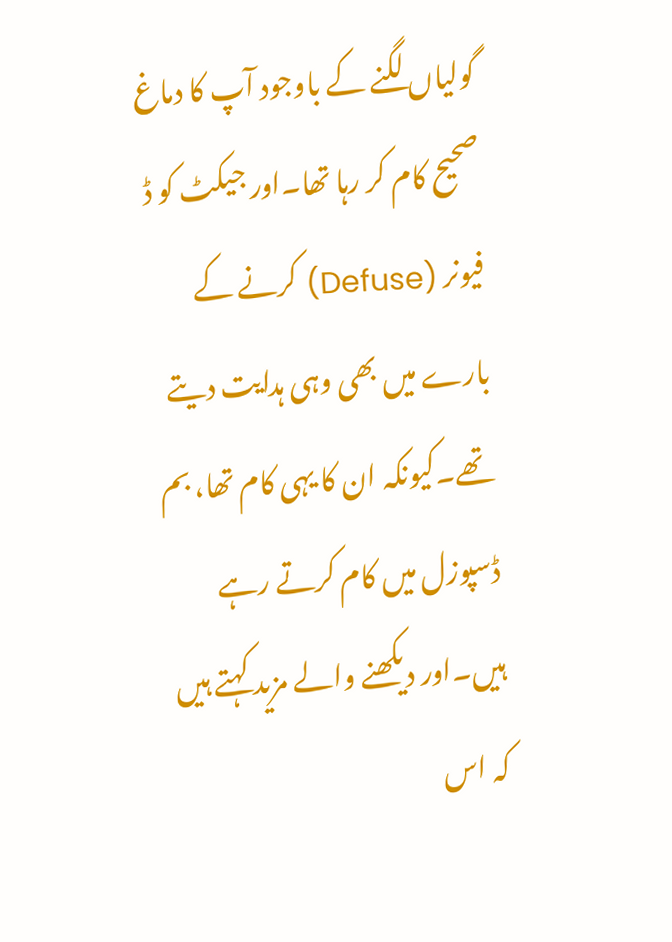گولیاں لگنے کے باوجود آپ کا دماغ صحیح کام کر رہا تھا۔اور جیکٹ کو ڈ فیونر (Defuse) کرنے کے بارے میں بھی وہی ہدایت دیتے تھے۔کیونکہ ان کا یہی کام تھا، بم ڈسپوزل میں کام کرتے رہے ہیں۔اور دیکھنے والے مزید کہتے ہیں کہ اس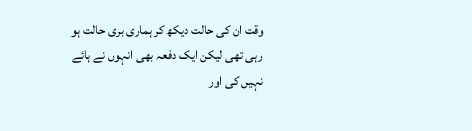وقت ان کی حالت دیکھ کر ہماری بری حالت ہو رہی تھی لیکن ایک دفعہ بھی انہوں نے ہائے نہیں کی اور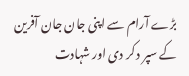بڑے آرام سے اپنی جان جان آفرین کے سپر د کر دی اور شہادت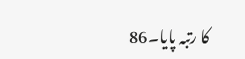کا رتبہ پایا۔86